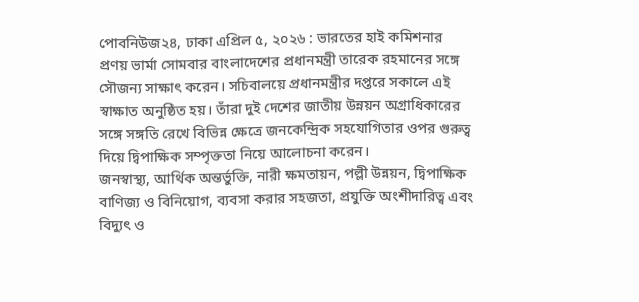পোবনিউজ২৪, ঢাকা এপ্রিল ৫, ২০২৬ : ভারতের হাই কমিশনার প্রণয় ভার্মা সোমবার বাংলাদেশের প্রধানমন্ত্রী তারেক রহমানের সঙ্গে সৌজন্য সাক্ষাৎ করেন। সচিবালয়ে প্রধানমন্ত্রীর দপ্তরে সকালে এই স্বাক্ষাত অনুষ্ঠিত হয়। তাঁরা দুই দেশের জাতীয় উন্নয়ন অগ্রাধিকারের সঙ্গে সঙ্গতি রেখে বিভিন্ন ক্ষেত্রে জনকেন্দ্রিক সহযোগিতার ওপর গুরুত্ব দিয়ে দ্বিপাক্ষিক সম্পৃক্ততা নিয়ে আলোচনা করেন।
জনস্বাস্থ্য, আর্থিক অন্তর্ভুক্তি, নারী ক্ষমতায়ন, পল্লী উন্নয়ন, দ্বিপাক্ষিক বাণিজ্য ও বিনিয়োগ, ব্যবসা করার সহজতা, প্রযুক্তি অংশীদারিত্ব এবং বিদ্যুৎ ও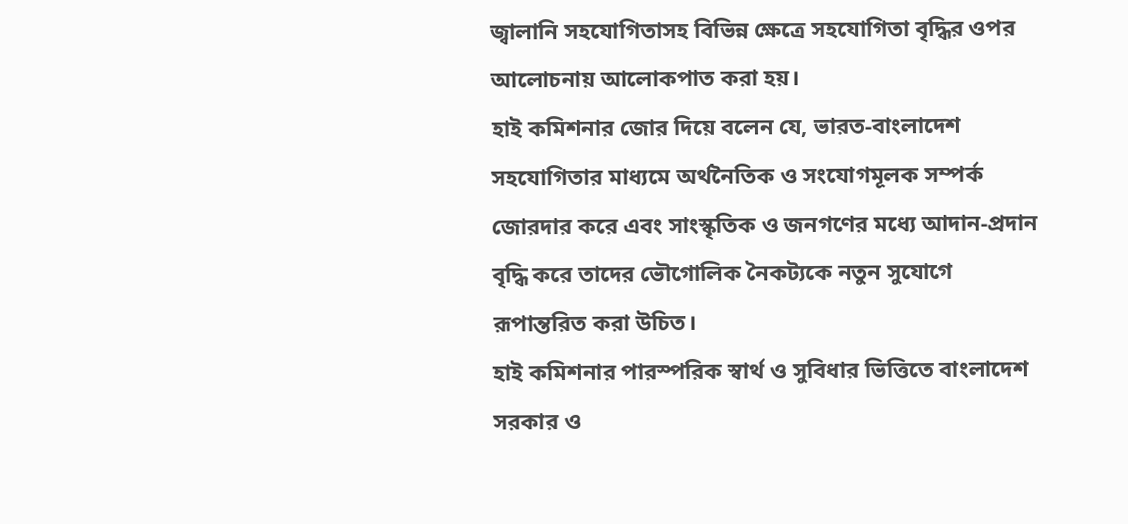জ্বালানি সহযোগিতাসহ বিভিন্ন ক্ষেত্রে সহযোগিতা বৃদ্ধির ওপর আলোচনায় আলোকপাত করা হয়।
হাই কমিশনার জোর দিয়ে বলেন যে, ভারত-বাংলাদেশ সহযোগিতার মাধ্যমে অর্থনৈতিক ও সংযোগমূলক সম্পর্ক জোরদার করে এবং সাংস্কৃতিক ও জনগণের মধ্যে আদান-প্রদান বৃদ্ধি করে তাদের ভৌগোলিক নৈকট্যকে নতুন সুযোগে রূপান্তরিত করা উচিত।
হাই কমিশনার পারস্পরিক স্বার্থ ও সুবিধার ভিত্তিতে বাংলাদেশ সরকার ও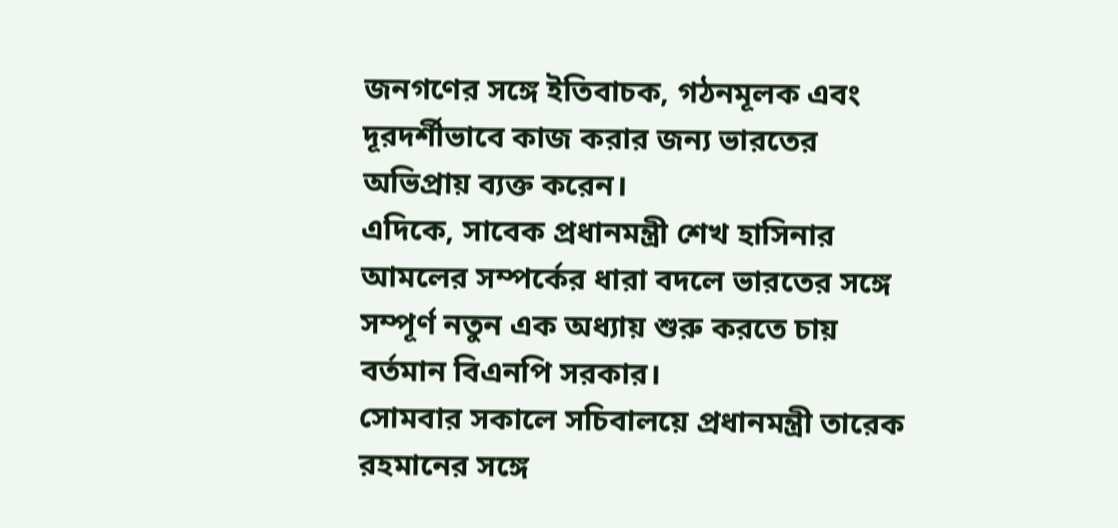জনগণের সঙ্গে ইতিবাচক, গঠনমূলক এবং দূরদর্শীভাবে কাজ করার জন্য ভারতের অভিপ্রায় ব্যক্ত করেন।
এদিকে, সাবেক প্রধানমন্ত্রী শেখ হাসিনার আমলের সম্পর্কের ধারা বদলে ভারতের সঙ্গে সম্পূর্ণ নতুন এক অধ্যায় শুরু করতে চায় বর্তমান বিএনপি সরকার।
সোমবার সকালে সচিবালয়ে প্রধানমন্ত্রী তারেক রহমানের সঙ্গে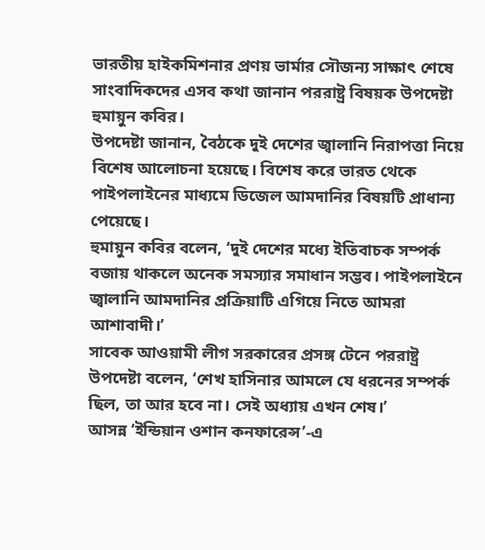ভারতীয় হাইকমিশনার প্রণয় ভার্মার সৌজন্য সাক্ষাৎ শেষে সাংবাদিকদের এসব কথা জানান পররাষ্ট্র বিষয়ক উপদেষ্টা হুমায়ুন কবির।
উপদেষ্টা জানান, বৈঠকে দুই দেশের জ্বালানি নিরাপত্তা নিয়ে বিশেষ আলোচনা হয়েছে। বিশেষ করে ভারত থেকে পাইপলাইনের মাধ্যমে ডিজেল আমদানির বিষয়টি প্রাধান্য পেয়েছে।
হুমায়ুন কবির বলেন, ‘দুই দেশের মধ্যে ইতিবাচক সম্পর্ক বজায় থাকলে অনেক সমস্যার সমাধান সম্ভব। পাইপলাইনে জ্বালানি আমদানির প্রক্রিয়াটি এগিয়ে নিতে আমরা আশাবাদী।’
সাবেক আওয়ামী লীগ সরকারের প্রসঙ্গ টেনে পররাষ্ট্র উপদেষ্টা বলেন, ‘শেখ হাসিনার আমলে যে ধরনের সম্পর্ক ছিল, তা আর হবে না। সেই অধ্যায় এখন শেষ।’
আসন্ন ‘ইন্ডিয়ান ওশান কনফারেন্স’-এ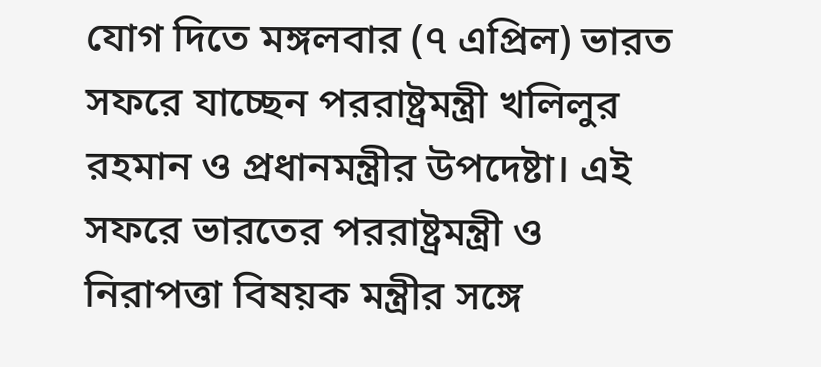যোগ দিতে মঙ্গলবার (৭ এপ্রিল) ভারত সফরে যাচ্ছেন পররাষ্ট্রমন্ত্রী খলিলুর রহমান ও প্রধানমন্ত্রীর উপদেষ্টা। এই সফরে ভারতের পররাষ্ট্রমন্ত্রী ও নিরাপত্তা বিষয়ক মন্ত্রীর সঙ্গে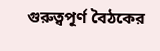গুরুত্বপূর্ণ বৈঠকের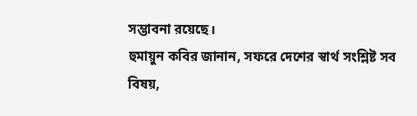সম্ভাবনা রয়েছে।
হুমায়ুন কবির জানান, সফরে দেশের স্বার্থ সংশ্লিষ্ট সব বিষয়,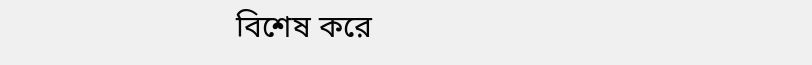বিশেষ করে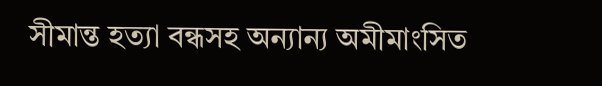সীমান্ত হত্যা বন্ধসহ অন্যান্য অমীমাংসিত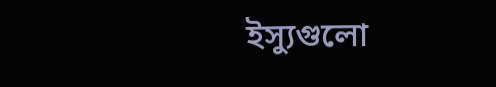ইস্যুগুলো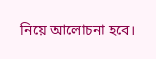নিয়ে আলোচনা হবে।